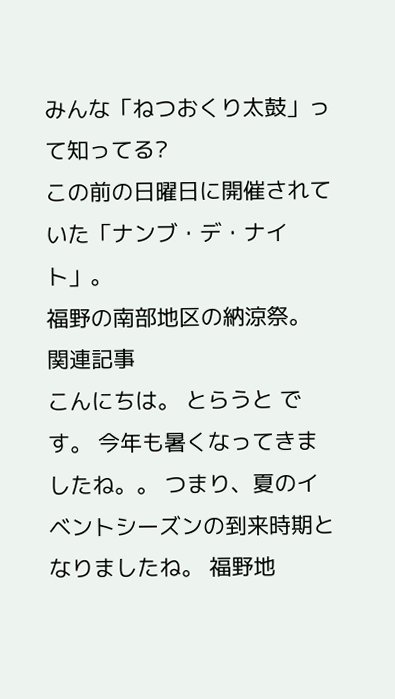みんな「ねつおくり太鼓」って知ってる?
この前の日曜日に開催されていた「ナンブ・デ・ナイト」。
福野の南部地区の納涼祭。
関連記事
こんにちは。 とらうと です。 今年も暑くなってきましたね。。 つまり、夏のイベントシーズンの到来時期となりましたね。 福野地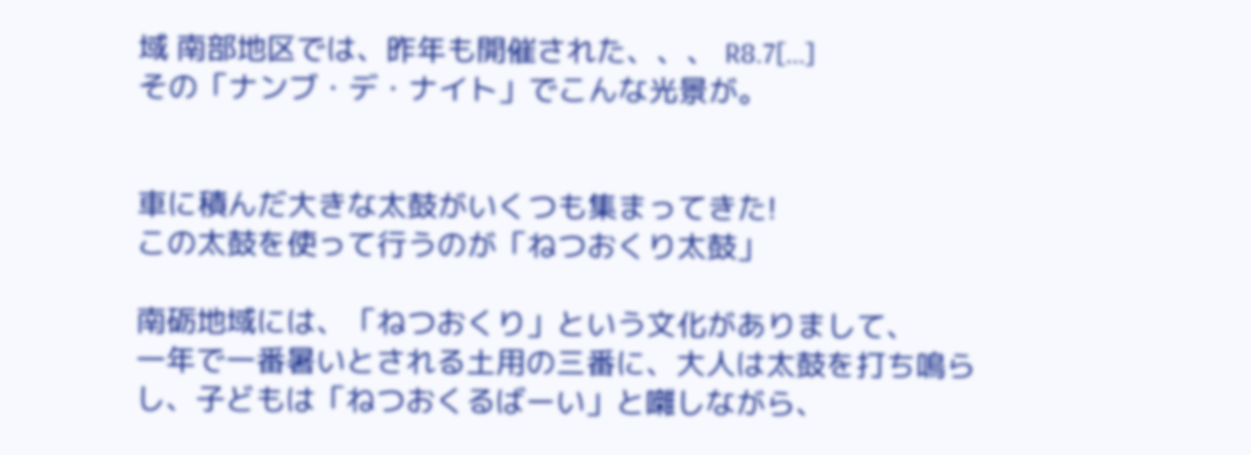域 南部地区では、昨年も開催された、、、 R8.7[…]
その「ナンブ・デ・ナイト」でこんな光景が。


車に積んだ大きな太鼓がいくつも集まってきた!
この太鼓を使って行うのが「ねつおくり太鼓」

南砺地域には、「ねつおくり」という文化がありまして、
一年で一番暑いとされる土用の三番に、大人は太鼓を打ち鳴らし、子どもは「ねつおくるばーい」と囃しながら、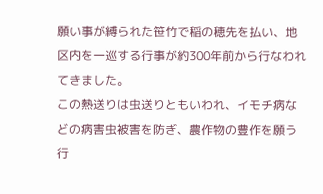願い事が縛られた笹竹で稲の穂先を払い、地区内を一巡する行事が約300年前から行なわれてきました。
この熱送りは虫送りともいわれ、イモチ病などの病害虫被害を防ぎ、農作物の豊作を願う行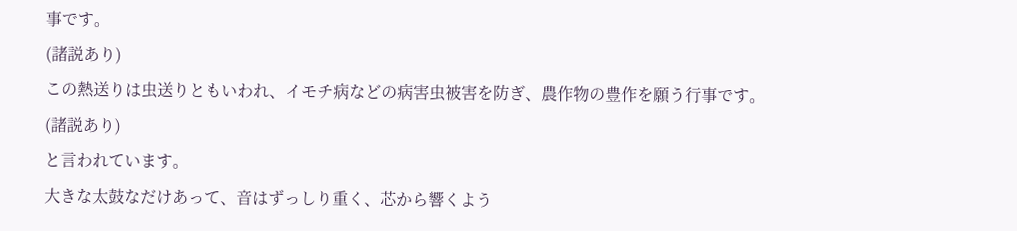事です。
(諸説あり)
この熱送りは虫送りともいわれ、イモチ病などの病害虫被害を防ぎ、農作物の豊作を願う行事です。
(諸説あり)
と言われています。
大きな太鼓なだけあって、音はずっしり重く、芯から響くよう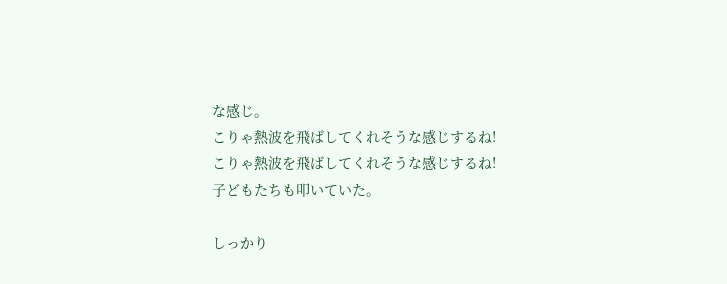な感じ。
こりゃ熱波を飛ばしてくれそうな感じするね!
こりゃ熱波を飛ばしてくれそうな感じするね!
子どもたちも叩いていた。

しっかり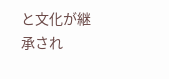と文化が継承され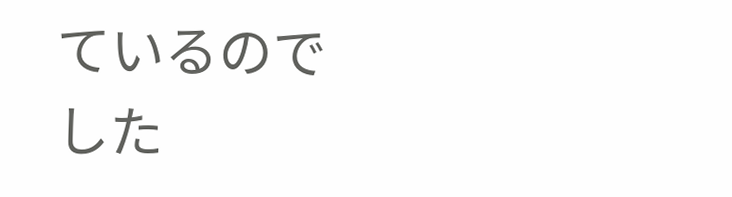ているのでした